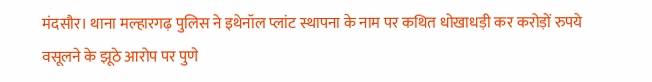मंदसौर। थाना मल्हारगढ़ पुलिस ने इथेनॉल प्लांट स्थापना के नाम पर कथित धोखाधड़ी कर करोड़ों रुपये वसूलने के झूठे आरोप पर पुणे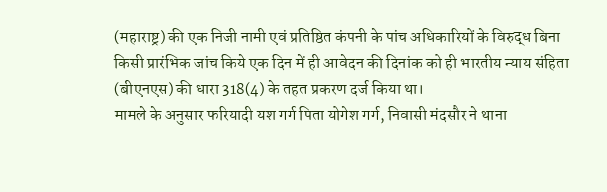(महाराष्ट्र) की एक निजी नामी एवं प्रतिष्ठित कंपनी के पांच अधिकारियों के विरुद्ध बिना किसी प्रारंभिक जांच किये एक दिन में ही आवेदन की दिनांक को ही भारतीय न्याय संहिता (बीएनएस) की धारा 318(4) के तहत प्रकरण दर्ज किया था।
मामले के अनुसार फरियादी यश गर्ग पिता योगेश गर्ग, निवासी मंदसौर ने थाना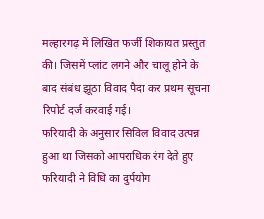मल्हारगढ़ में लिखित फर्जी शिकायत प्रस्तुत की। जिसमें प्लांट लगने और चालू होने के बाद संबंध झूठा विवाद पैदा कर प्रथम सूचना रिपोर्ट दर्ज करवाई गई।
फरियादी के अनुसार सिविल विवाद उत्पन्न हुआ था जिसको आपराधिक रंग देते हुए फरियादी ने विधि का दुर्पयोग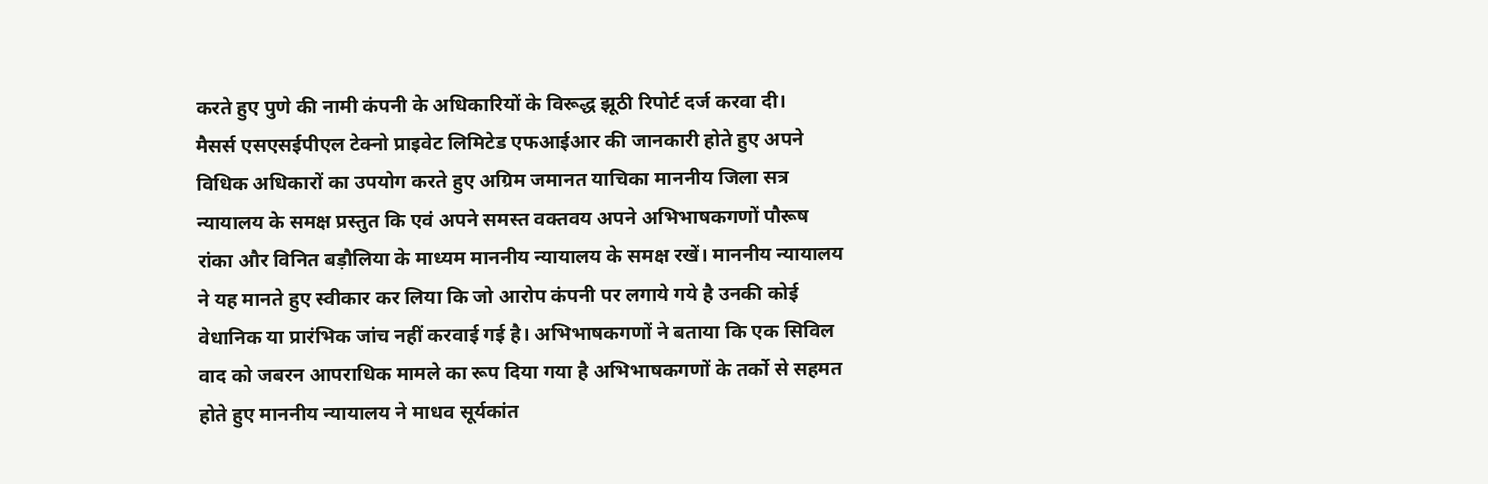करते हुए पुणे की नामी कंपनी के अधिकारियों के विरूद्ध झूठी रिपोर्ट दर्ज करवा दी।
मैसर्स एसएसईपीएल टेक्नो प्राइवेट लिमिटेड एफआईआर की जानकारी होते हुए अपने विधिक अधिकारों का उपयोग करते हुए अग्रिम जमानत याचिका माननीय जिला सत्र न्यायालय के समक्ष प्रस्तुत कि एवं अपने समस्त वक्तवय अपने अभिभाषकगणों पौरूष रांका और विनित बड़ौलिया के माध्यम माननीय न्यायालय के समक्ष रखें। माननीय न्यायालय ने यह मानते हुए स्वीकार कर लिया कि जो आरोप कंपनी पर लगाये गये है उनकी कोई वेधानिक या प्रारंभिक जांच नहीं करवाई गई है। अभिभाषकगणों ने बताया कि एक सिविल वाद को जबरन आपराधिक मामले का रूप दिया गया है अभिभाषकगणों के तर्को से सहमत होते हुए माननीय न्यायालय ने माधव सूर्यकांत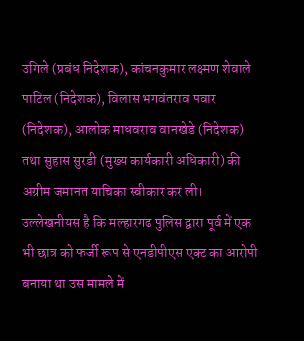उगिले (प्रबंध निदेशक), कांचनकुमार लक्ष्मण शेवाले पाटिल (निदेशक), विलास भगवंतराव पवार (निदेशक), आलोक माधवराव वानखेडे (निदेशक) तथा सुहास सुरडी (मुख्य कार्यकारी अधिकारी) की अग्रीम जमानत याचिका स्वीकार कर ली।
उल्लेखनीयस है कि मल्हारगढ पुलिस द्वारा पूर्व में एक भी छात्र को फर्जी रूप से एनडीपीएस एक्ट का आरोपी बनाया था उस मामले में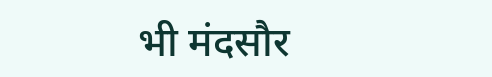भी मंदसौर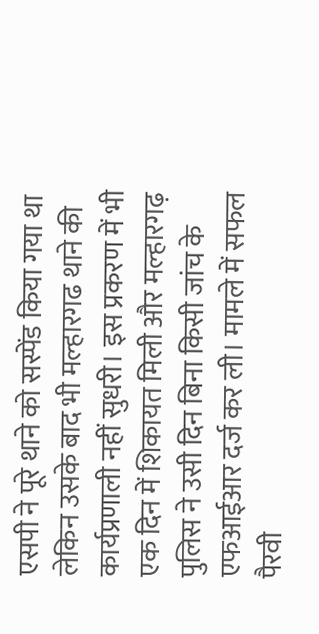एसपी ने पूरे थाने को सस्पेंड किया गया था लेकिन उसके बाद भी मल्हारगढ थाने की कार्यप्रणाली नहीं सुधरी। इस प्रकरण में भी एक दिन में शिकायत मिली और मल्हारगढ़ पुलिस ने उसी दिन बिना किसी जांच के एफआईआर दर्ज कर ली। मामले में सफल पैरवी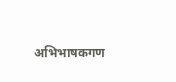अभिभाषकगण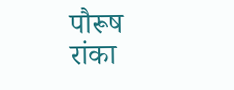पौरूष रांका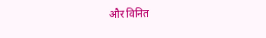और विनित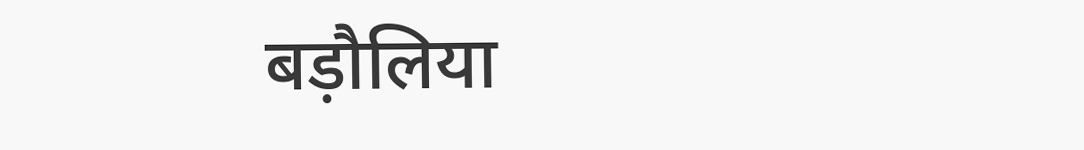बड़ौलिया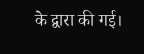के द्वारा की गई।